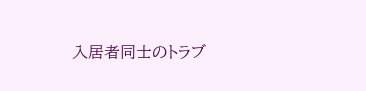入居者同士のトラブ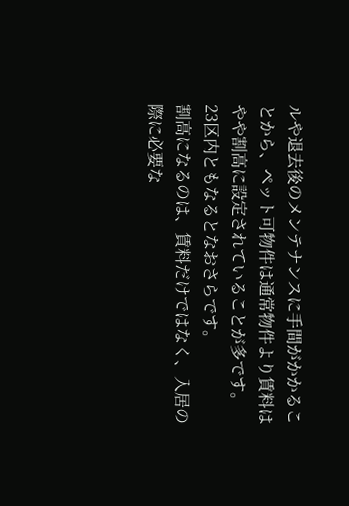ルや退去後のメンテナンスに手間がかかることから、ペット可物件は通常物件より賃料はやや割高に設定されていることが多です。
23区内ともなるとなおさらです。
割高になるのは、賃料だけではなく、入居の際に必要な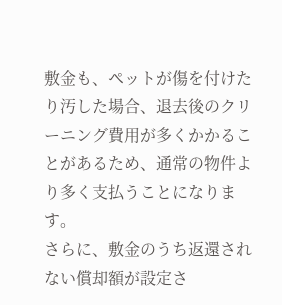敷金も、ペットが傷を付けたり汚した場合、退去後のクリーニング費用が多くかかることがあるため、通常の物件より多く支払うことになります。
さらに、敷金のうち返還されない償却額が設定さ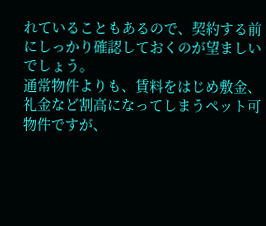れていることもあるので、契約する前にしっかり確認しておくのが望ましいでしょう。
通常物件よりも、賃料をはじめ敷金、礼金など割高になってしまうペット可物件ですが、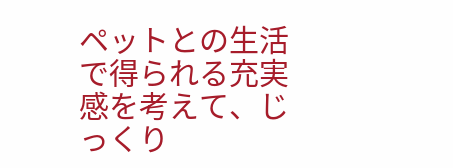ペットとの生活で得られる充実感を考えて、じっくり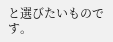と選びたいものです。